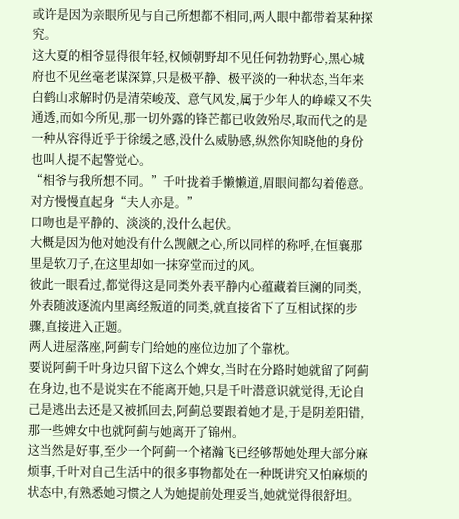或许是因为亲眼所见与自己所想都不相同,两人眼中都带着某种探究。
这大夏的相爷显得很年轻,权倾朝野却不见任何勃勃野心,黑心城府也不见丝毫老谋深算,只是极平静、极平淡的一种状态,当年来白鹤山求解时仍是清荣峻茂、意气风发,属于少年人的峥嵘又不失通透,而如今所见,那一切外露的锋芒都已收敛殆尽,取而代之的是一种从容得近乎于徐缓之感,没什么威胁感,纵然你知晓他的身份也叫人提不起警觉心。
“相爷与我所想不同。”千叶拢着手懒懒道,眉眼间都勾着倦意。
对方慢慢直起身“夫人亦是。”
口吻也是平静的、淡淡的,没什么起伏。
大概是因为他对她没有什么觊觎之心,所以同样的称呼,在恒襄那里是软刀子,在这里却如一抹穿堂而过的风。
彼此一眼看过,都觉得这是同类外表平静内心蕴藏着巨澜的同类,外表随波逐流内里离经叛道的同类,就直接省下了互相试探的步骤,直接进入正题。
两人进屋落座,阿蓟专门给她的座位边加了个靠枕。
要说阿蓟千叶身边只留下这么个婢女,当时在分路时她就留了阿蓟在身边,也不是说实在不能离开她,只是千叶潜意识就觉得,无论自己是逃出去还是又被抓回去,阿蓟总要跟着她才是,于是阴差阳错,那一些婢女中也就阿蓟与她离开了锦州。
这当然是好事,至少一个阿蓟一个褚瀚飞已经够帮她处理大部分麻烦事,千叶对自己生活中的很多事物都处在一种既讲究又怕麻烦的状态中,有熟悉她习惯之人为她提前处理妥当,她就觉得很舒坦。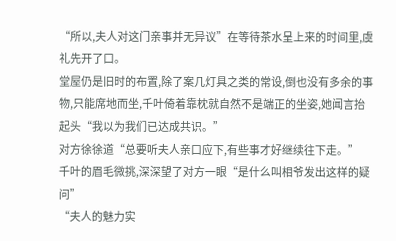“所以,夫人对这门亲事并无异议”在等待茶水呈上来的时间里,虞礼先开了口。
堂屋仍是旧时的布置,除了案几灯具之类的常设,倒也没有多余的事物,只能席地而坐,千叶倚着靠枕就自然不是端正的坐姿,她闻言抬起头“我以为我们已达成共识。”
对方徐徐道“总要听夫人亲口应下,有些事才好继续往下走。”
千叶的眉毛微挑,深深望了对方一眼“是什么叫相爷发出这样的疑问”
“夫人的魅力实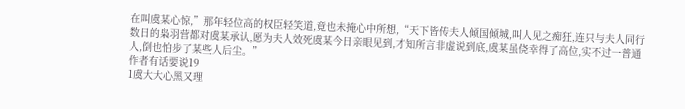在叫虞某心惊,”那年轻位高的权臣轻笑道,竟也未掩心中所想,“天下皆传夫人倾国倾城,叫人见之痴狂,连只与夫人同行数日的枭羽营都对虞某承认,愿为夫人效死虞某今日亲眼见到,才知所言非虚说到底,虞某虽侥幸得了高位,实不过一普通人,倒也怕步了某些人后尘。”
作者有话要说19
1虞大大心黑又理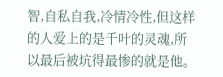智,自私自我,冷情冷性,但这样的人爱上的是千叶的灵魂,所以最后被坑得最惨的就是他。